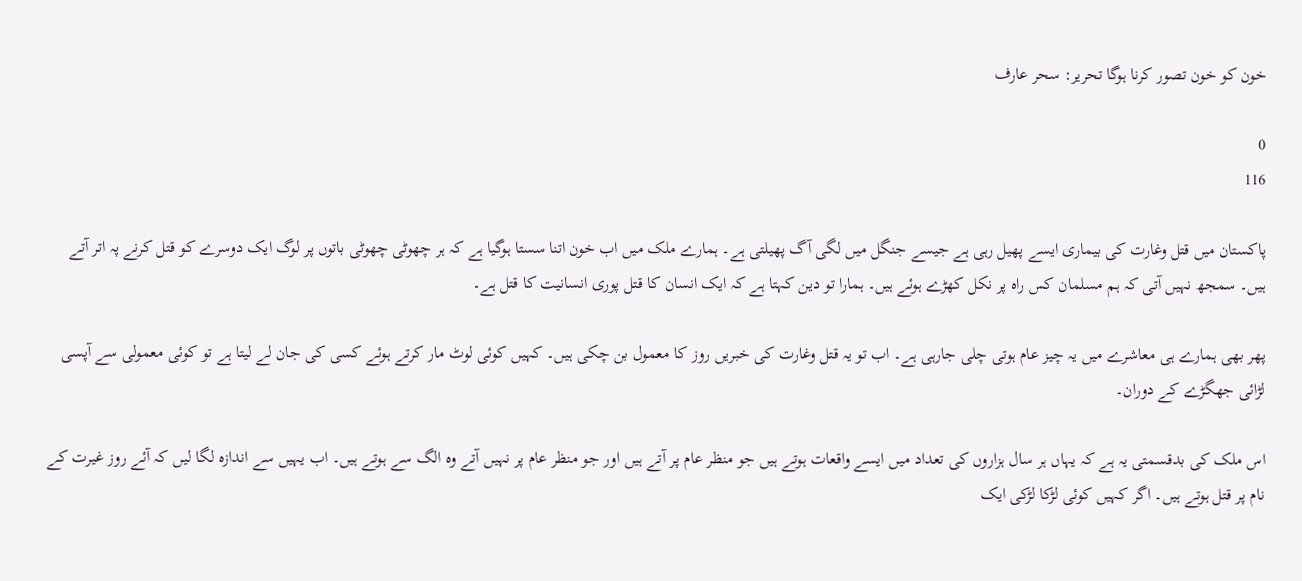خون کو خون تصور کرنا ہوگا تحریر: سحر عارف

0
116

پاکستان میں قتل وغارت کی بیماری ایسے پھیل رہی ہے جیسے جنگل میں لگی آگ پھیلتی ہے۔ ہمارے ملک میں اب خون اتنا سستا ہوگیا ہے کہ ہر چھوٹی چھوٹی باتوں پر لوگ ایک دوسرے کو قتل کرنے پہ اتر آتے ہیں۔ سمجھ نہیں آتی کہ ہم مسلمان کس راہ پر نکل کھڑے ہوئے ہیں۔ ہمارا تو دین کہتا ہے کہ ایک انسان کا قتل پوری انسانیت کا قتل ہے۔

پھر بھی ہمارے ہی معاشرے میں یہ چیز عام ہوتی چلی جارہی ہے۔ اب تو یہ قتل وغارت کی خبریں روز کا معمول بن چکی ہیں۔ کہیں کوئی لوٹ مار کرتے ہوئے کسی کی جان لے لیتا ہے تو کوئی معمولی سے آپسی لڑائی جھگڑے کے دوران۔

اس ملک کی بدقسمتی یہ ہے کہ یہاں ہر سال ہزاروں کی تعداد میں ایسے واقعات ہوتے ہیں جو منظر عام پر آتے ہیں اور جو منظر عام پر نہیں آتے وہ الگ سے ہوتے ہیں۔ اب یہیں سے اندازہ لگا لیں کہ آئے روز غیرت کے نام پر قتل ہوتے ہیں۔ اگر کہیں کوئی لڑکا لڑکی ایک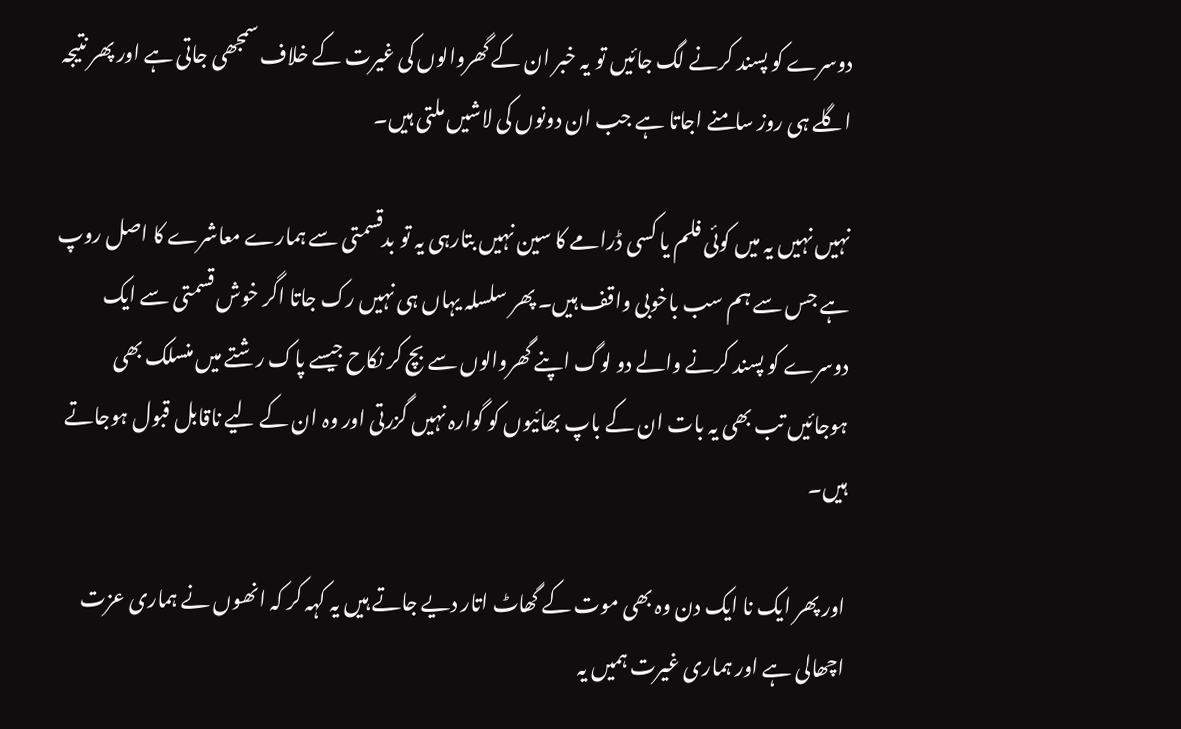دوسرے کو پسند کرنے لگ جائیں تو یہ خبر ان کے گھروالوں کی غیرت کے خلاف سمجھی جاتی ہے اور پھر نتیجہ اگلے ہی روز سامنے اجاتا ہے جب ان دونوں کی لاشیں ملتی ہیں۔

نہیں نہیں یہ میں کوئی فلم یا کسی ڈرامے کا سین نہیں بتارہی یہ تو بدقسمتی سے ہمارے معاشرے کا اصل روپ ہے جس سے ہم سب باخوبی واقف ہیں۔ پھر سلسلہ یہاں ہی نہیں رک جاتا اگر خوش قسمتی سے ایک دوسرے کو پسند کرنے والے دو لوگ اپنے گھروالوں سے بچ کر نکاح جیسے پاک رشتے میں منسلک بھی ہوجائیں تب بھی یہ بات ان کے باپ بھائیوں کو گوارہ نہیں گزرتی اور وہ ان کے لیے ناقابل قبول ہوجاتے ہیں۔

اور پھر ایک نا ایک دن وہ بھی موت کے گھاٹ اتار دیے جاتے ہیں یہ کہہ کر کہ انھوں نے ہماری عزت اچھالی ہے اور ہماری غیرت ہمیں یہ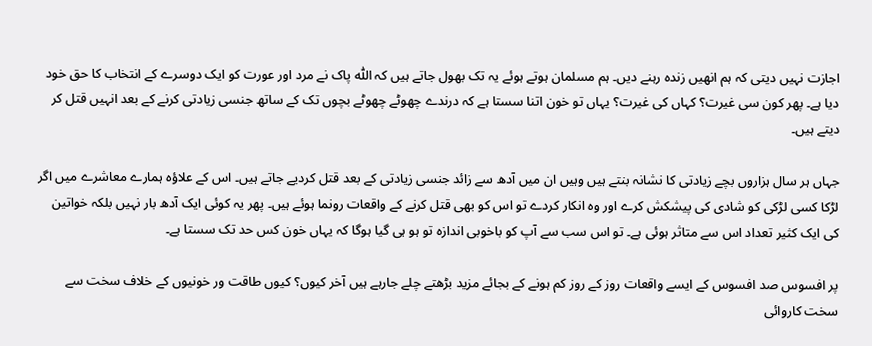اجازت نہیں دیتی کہ ہم انھیں زندہ رہنے دیں۔ ہم مسلمان ہوتے ہوئے یہ تک بھول جاتے ہیں کہ اللّٰہ پاک نے مرد اور عورت کو ایک دوسرے کے انتخاب کا حق خود دیا ہے۔ پھر کون سی غیرت؟ کہاں کی غیرت؟ یہاں تو خون اتنا سستا ہے کہ درندے چھوٹے چھوٹے بچوں تک کے ساتھ جنسی زیادتی کرنے کے بعد انہیں قتل کر دیتے ہیں۔

جہاں ہر سال ہزاروں بچے زیادتی کا نشانہ بنتے ہیں وہیں ان میں آدھ سے زائد جنسی زیادتی کے بعد قتل کردیے جاتے ہیں۔ اس کے علاؤہ ہمارے معاشرے میں اگر لڑکا کسی لڑکی کو شادی کی پیشکش کرے اور وہ انکار کردے تو اس کو بھی قتل کرنے کے واقعات رونما ہوئے ہیں۔ پھر یہ کوئی ایک آدھ بار نہیں بلکہ خواتین کی ایک کثیر تعداد اس سے متاثر ہوئی ہے۔ تو اس سب سے آپ کو باخوبی اندازہ تو ہو ہی گیا ہوگا کہ یہاں خون کس حد تک سستا ہے۔

پر افسوس صد افسوس کے ایسے واقعات روز کے روز کم ہونے کے بجائے مزید بڑھتے چلے جارہے ہیں آخر کیوں؟ کیوں طاقت ور خونیوں کے خلاف سخت سے سخت کاروائی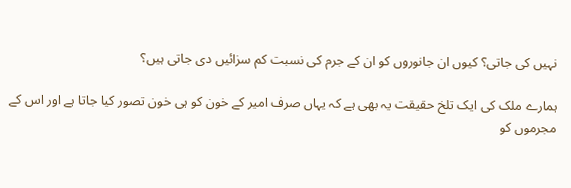نہیں کی جاتی؟ کیوں ان جانوروں کو ان کے جرم کی نسبت کم سزائیں دی جاتی ہیں؟

ہمارے ملک کی ایک تلخ حقیقت یہ بھی ہے کہ یہاں صرف امیر کے خون کو ہی خون تصور کیا جاتا ہے اور اس کے مجرموں کو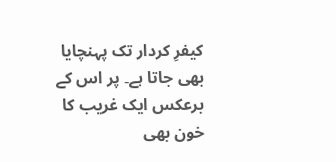کیفرِ کردار تک پہنچایا بھی جاتا ہے۔ پر اس کے برعکس ایک غریب کا خون بھی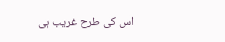اس کی طرح غریب ہی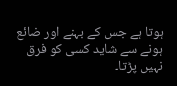ہوتا ہے جس کے بہنے اور ضائع ہونے سے شاید کسی کو فرق نہیں پڑتا۔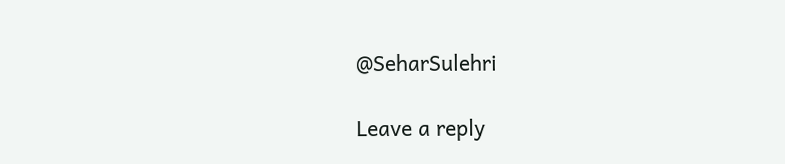@SeharSulehri

Leave a reply